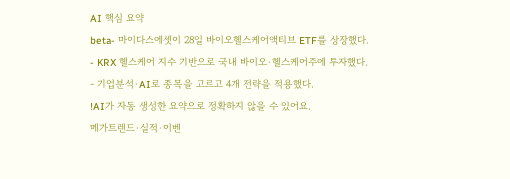AI 핵심 요약
beta- 마이다스에셋이 28일 바이오헬스케어액티브 ETF를 상장했다.
- KRX 헬스케어 지수 기반으로 국내 바이오·헬스케어주에 투자했다.
- 기업분석·AI로 종목을 고르고 4개 전략을 적용했다.
!AI가 자동 생성한 요약으로 정확하지 않을 수 있어요.
메가트렌드·실적·이벤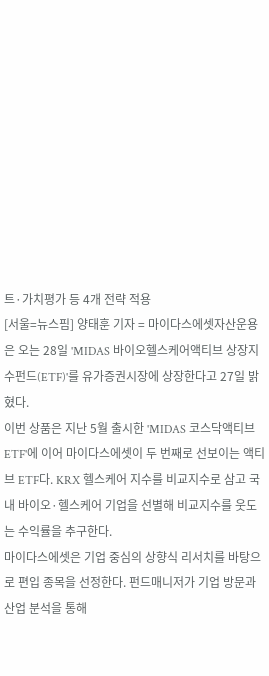트·가치평가 등 4개 전략 적용
[서울=뉴스핌] 양태훈 기자 = 마이다스에셋자산운용은 오는 28일 'MIDAS 바이오헬스케어액티브 상장지수펀드(ETF)'를 유가증권시장에 상장한다고 27일 밝혔다.
이번 상품은 지난 5월 출시한 'MIDAS 코스닥액티브 ETF'에 이어 마이다스에셋이 두 번째로 선보이는 액티브 ETF다. KRX 헬스케어 지수를 비교지수로 삼고 국내 바이오·헬스케어 기업을 선별해 비교지수를 웃도는 수익률을 추구한다.
마이다스에셋은 기업 중심의 상향식 리서치를 바탕으로 편입 종목을 선정한다. 펀드매니저가 기업 방문과 산업 분석을 통해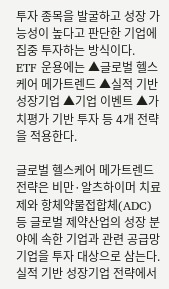투자 종목을 발굴하고 성장 가능성이 높다고 판단한 기업에 집중 투자하는 방식이다.
ETF 운용에는 ▲글로벌 헬스케어 메가트렌드 ▲실적 기반 성장기업 ▲기업 이벤트 ▲가치평가 기반 투자 등 4개 전략을 적용한다.

글로벌 헬스케어 메가트렌드 전략은 비만·알츠하이머 치료제와 항체약물접합체(ADC) 등 글로벌 제약산업의 성장 분야에 속한 기업과 관련 공급망 기업을 투자 대상으로 삼는다.
실적 기반 성장기업 전략에서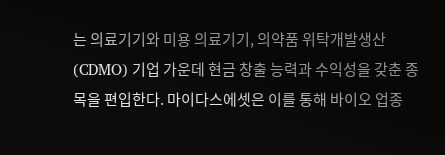는 의료기기와 미용 의료기기, 의약품 위탁개발생산(CDMO) 기업 가운데 현금 창출 능력과 수익성을 갖춘 종목을 편입한다. 마이다스에셋은 이를 통해 바이오 업종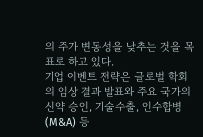의 주가 변동성을 낮추는 것을 목표로 하고 있다.
기업 이벤트 전략은 글로벌 학회의 임상 결과 발표와 주요 국가의 신약 승인, 기술수출, 인수합병(M&A) 등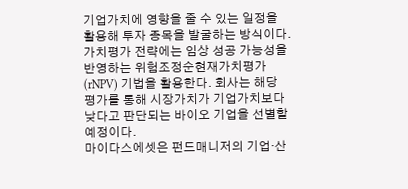기업가치에 영향을 줄 수 있는 일정을 활용해 투자 종목을 발굴하는 방식이다.
가치평가 전략에는 임상 성공 가능성을 반영하는 위험조정순현재가치평가(rNPV) 기법을 활용한다. 회사는 해당 평가를 통해 시장가치가 기업가치보다 낮다고 판단되는 바이오 기업을 선별할 예정이다.
마이다스에셋은 펀드매니저의 기업·산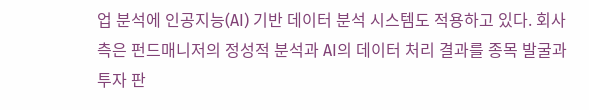업 분석에 인공지능(AI) 기반 데이터 분석 시스템도 적용하고 있다. 회사 측은 펀드매니저의 정성적 분석과 AI의 데이터 처리 결과를 종목 발굴과 투자 판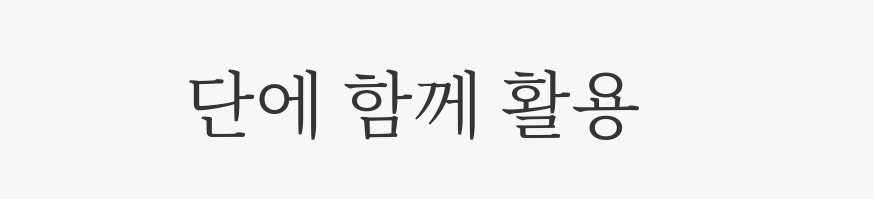단에 함께 활용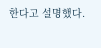한다고 설명했다.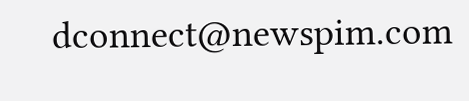dconnect@newspim.com